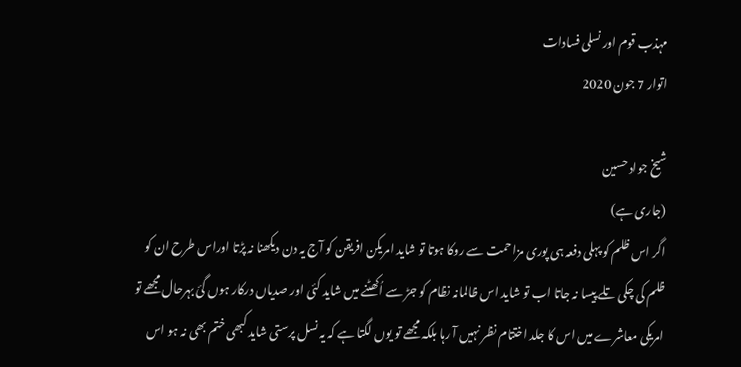مہذب قوم اور نسلی فسادات
اتوار 7 جون 2020

شیخ جواد حسین
(جاری ہے)
اگر اس ظلم کو پہلی دفعہ ہی پوری مزاحمت سے روکا ہوتا تو شاید امریکن افریقن کو آج یہ دن دیکھنا نہ پڑتا اوراس طرح ان کو ظلم کی چکی تلے پیسا نہ جاتا اب تو شاید اس ظالمانہ نظام کو جڑ سے اُکھٹنے میں شاید کئی اور صدیاں درکار ہوں گئ بہرحال مجھے تو امریکی معاشرے میں اس کا جلد اختتام نظر نہیں آ رہا بلکہ مجھے تو یوں لگتا ہے کہ یہ نسل پرستی شاید کبھی ختم بھی نہ ہو اس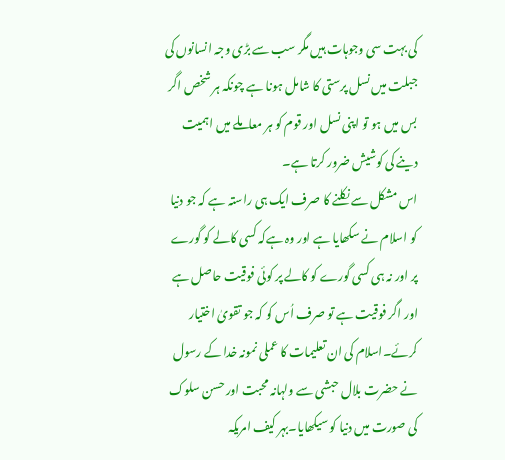کی بہت سی وجوہات ہیں مگر سب سے بڑی وجہ انسانوں کی جبلت میں نسل پرستی کا شامل ہونا ہے چونکہ ہر شخص اگر بس میں ہو تو اپنی نسل اور قوم کو ہر معاملے میں اہمیت دینے کی کوشیش ضرور کرتا ہے۔
اس مشکل سے نکلنے کا صرف ایک ہی راستہ ہے کہ جو دنیا کو اسلام نے سکھایا ہے اور وہ ہےکہ کسی کالے کو گورے پر اور نہ ہی کسی گورے کو کالے پر کوئی فوقیت حاصل ہے اور اگر فوقیت ہے تو صرف اُس کو کہ جو تقویٰ اختیار کرئے۔اسلام کی ان تعلیمات کا عملی نمونہ خدا کے رسول نے حضرت بلال حبشی سے ولہانہ محبت اور حسن سلوک کی صورت میں دنیا کو سیکھایا۔بہر کیف امریکہ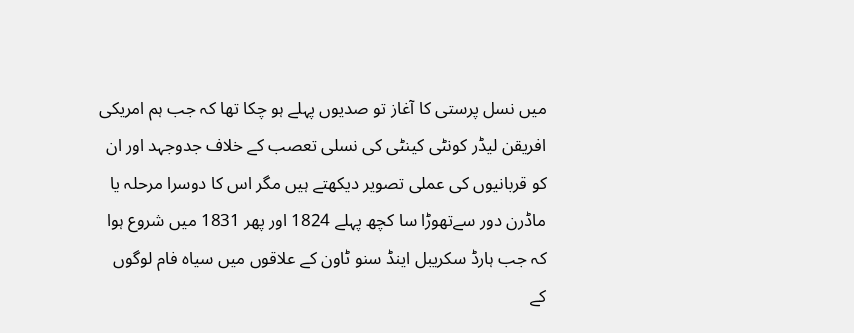میں نسل پرستی کا آغاز تو صدیوں پہلے ہو چکا تھا کہ جب ہم امریکی افریقن لیڈر کونٹی کینٹی کی نسلی تعصب کے خلاف جدوجہد اور ان کو قربانیوں کی عملی تصویر دیکھتے ہیں مگر اس کا دوسرا مرحلہ یا ماڈرن دور سےتھوڑا سا کچھ پہلے 1824 اور پھر 1831 میں شروع ہوا کہ جب ہارڈ سکریبل اینڈ سنو ٹاون کے علاقوں میں سیاہ فام لوگوں کے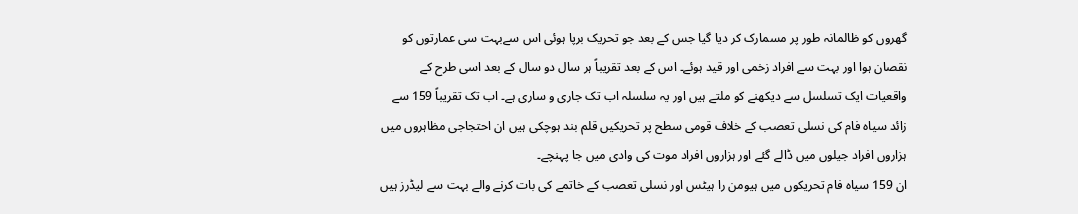گھروں کو ظالمانہ طور پر مسمارک کر دیا گیا جس کے بعد جو تحریک برپا ہوئی اس سےبہت سی عمارتوں کو نقصان ہوا اور بہت سے افراد زخمی اور قید ہوئے۔ اس کے بعد تقریباً ہر سال دو سال کے بعد اسی طرح کے واقعیات ایک تسلسل سے دیکھنے کو ملتے ہیں اور یہ سلسلہ اب تک جاری و ساری ہے۔ اب تک تقریباً 159 سے زائد سیاہ فام کی نسلی تعصب کے خلاف قومی سطح پر تحریکیں قلم بند ہوچکی ہیں ان احتجاجی مظاہروں میں ہزاروں افراد جیلوں میں ڈالے گئے اور ہزاروں افراد موت کی وادی میں جا پہنچے۔
ان 159 سیاہ فام تحریکوں میں ہیومن را ہیٹس اور نسلی تعصب کے خاتمے کی بات کرنے والے بہت سے لیڈرز ہیں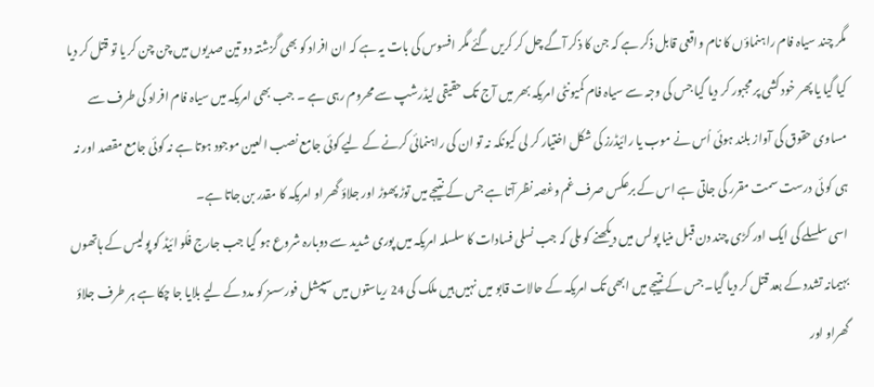مگر چند سیاہ فام راہنماؤں کا نام واقعی قابل ذکر ہے کہ جن کا ذکر آگے چل کر کریں گئے مگر افسوس کی بات یہ ہے کہ ان افراد کو بھی گزشتہ دو تین صدیوں میں چن چن کر یا تو قتل کر دیا کیا گیا یا پھر خود کشی پر مجبور کر دیا گیا جس کی وجہ سے سیاہ فام کمیونٹی امریکہ بھر میں آج تک حقیقی لیڈرشپ سے محروم رہی ہے ۔ جب بھی امریکہ میں سیاہ فام افراد کی طرف سے مساوی حقوق کی آواز بلند ہوئی اُس نے موب یا رائیڈرز کی شکل اختیار کر لی کیونکہ نہ تو ان کی راہنمائی کرنے کے لیے کوئی جامع نصب العین موجود ہوتا ہے نہ کوئی جامع مقصد اور نہ ہی کو ئی درست سمت مقرر کی جاتی ہے اس کے برعکس صرف غم وغصہ نظر آتا ہے جس کے نتیجے میں توڑ پھوڑ اور جلاؤ گھر او امریکہ کا مقدر بن جاتا ہے۔
اسی سلسلے کی ایک اور کڑی چند دن قبل منیا پولس میں دیکھنے کو ملی کہ جب نسلی فسادات کا سلسلہ امریکہ میں پوری شدید سے دوبارہ شروع ہو گیا جب جارج فلُو ائیڈ کو پولیس کے ہاتھوں بہیمانہ تشدد کے بعد قتل کر دیا گیا۔ جس کے نتیجے میں ابھی تک امریکہ کے حالات قابو میں نہیں ہیں ملک کی 24 ریاستوں میں سپیشل فورسسز کو مدد کے لیے بلایا جا چکا ہے ہر طرف جلاؤ گھراو اور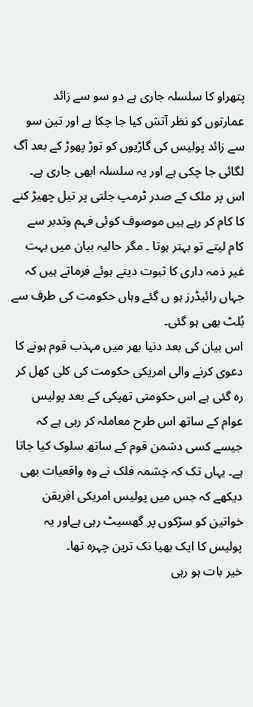پتھراو کا سلسلہ جاری ہے دو سو سے زائد عمارتوں کو نظر آتش کیا جا چکا ہے اور تین سو سے زائد پولیس کی گاڑیوں کو توڑ پھوڑ کے بعد آگ لگائی جا چکی ہے اور یہ سلسلہ ابھی جاری ہے۔
اس پر ملک کے صدر ٹرمپ جلتی پر تیل چھیڑ کنے کا کام کر رہے ہیں موصوف کوئی فہم وتدبر سے کام لیتے تو بہتر ہوتا ۔ مگر حالیہ بیان میں بہت غیر ذمہ داری کا ثبوت دیتے ہوئے فرماتے ہیں کہ جہاں رائیڈرز ہو ں گئے وہاں حکومت کی طرف سے بُلٹ بھی ہو گئی۔
اس بیان کی بعد دنیا بھر میں مہذب قوم ہونے کا دعوی کرنے والی امریکی حکومت کی کلی کھل کر رہ گئی ہے اس حکومتی تھپکی کے بعد پولیس عوام کے ساتھ اس طرح معاملہ کر رہی ہے کہ جیسے کسی دشمن قوم کے ساتھ سلوک کیا جاتا ہے۔ یہاں تک کہ چشمہ فلک نے وہ واقعیات بھی دیکھے کہ جس میں پولیس امریکی افریقن خواتین کو سڑکوں پر گھسیٹ رہی ہےاور یہ پولیس کا ایک بھیا نک ترین چہرہ تھا۔
خیر بات ہو رہی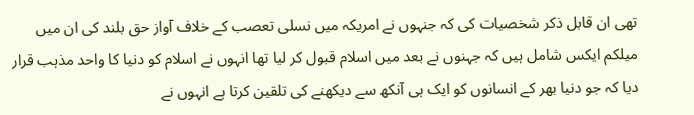تھی ان قابل ذکر شخصیات کی کہ جنہوں نے امریکہ میں نسلی تعصب کے خلاف آواز حق بلند کی ان میں میلکم ایکس شامل ہیں کہ جہنوں نے بعد میں اسلام قبول کر لیا تھا انہوں نے اسلام کو دنیا کا واحد مذہب قرار دیا کہ جو دنیا بھر کے انسانوں کو ایک ہی آنکھ سے دیکھنے کی تلقین کرتا ہے انہوں نے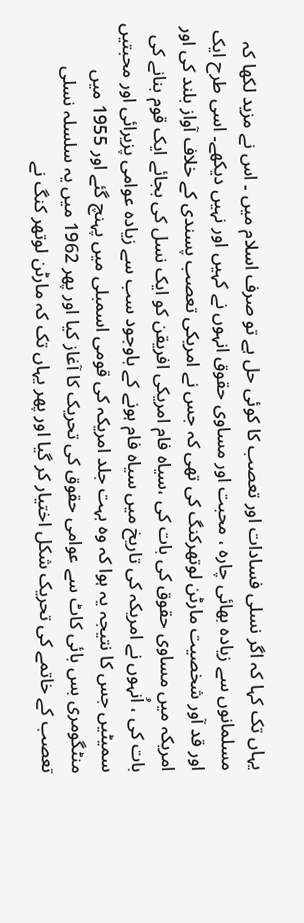یہاں تک کہا کہ اگر نسلی فسادات اور تعصب کا کوئی حل ہے تو صرف اسلام میں ۔ اس نے مزید لکھا کہ مسلمانوں سے زیادہ بھائی چارہ ، محبت اور مساوی حقوق انہوں نے کہیں اور نہیں دیکھے۔ اسی طرح ایک اور قد آور شخصیت مارٹن لوتھرکنگ کی تھی کہ جس نے امریکی تعصب پسندی کے خلاف آواز بلند کی اور امریکہ میں مساوی حقوق کی بات کی ،سیاہ فام امریکی افریقن کو ایک نسل کی بجائے ایک قوم بنانے کی بات کی ، اُنہوں نے امریکہ کی تاریخ میں سیاہ فام ہونے کے باوجود سب سے زیادہ عوامی پزیرائی اور محبتیں سمیٹیں جس کا نتیجہ یہ ہوا کہ وہ بہت جلد امریکہ کی قومی اسمبلی میں پہنچ گئے اور 1955 میں منٹگومری بس بائی کاٹ سے عوامی حقوق کی تحریک کا آغاز کیا اور پھر 1962 میں یہ سلسلہ نسلی تعصب کے خاتمے کی تحریک شکل اختیار کر گیا اور پھر یہاں تک کہ مارٹن لوتھر کنگ نے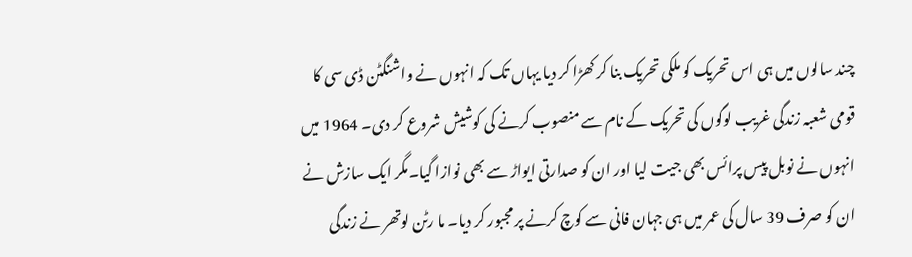چند سالوں میں ہی اس تحریک کو ملکی تحریک بنا کر کھڑا کر دیا یہاں تک کہ انہوں نے واشنگٹن ڈی سی کا قومی شعبہ زندگی غریب لوگوں کی تحریک کے نام سے منصوب کرنے کی کوشیش شروع کر دی۔ 1964 میں انہوں نے نوبل پیس پرائس بھی جیت لیا اور ان کو صدارتی ایواڑ سے بھی نوازا گیا۔مگر ایک سازش نے ان کو صرف 39 سال کی عمر میں ہی جہان فانی سے کوچ کرنے پر مجبور کر دیا۔ ما رٹن لوتھر نے زندگی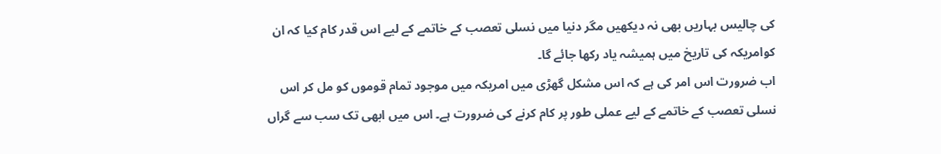کی چالیس بہاریں بھی نہ دیکھیں مگر دنیا میں نسلی تعصب کے خاتمے کے لیے اس قدر کام کیا کہ ان کوامریکہ کی تاریخ میں ہمیشہ یاد رکھا جائے گا۔
اب ضرورت اس امر کی ہے کہ اس مشکل گھڑی میں امریکہ میں موجود تمام قوموں کو مل کر اس نسلی تعصب کے خاتمے کے لیے عملی طور پر کام کرنے کی ضرورت ہے۔ اس میں ابھی تک سب سے گراں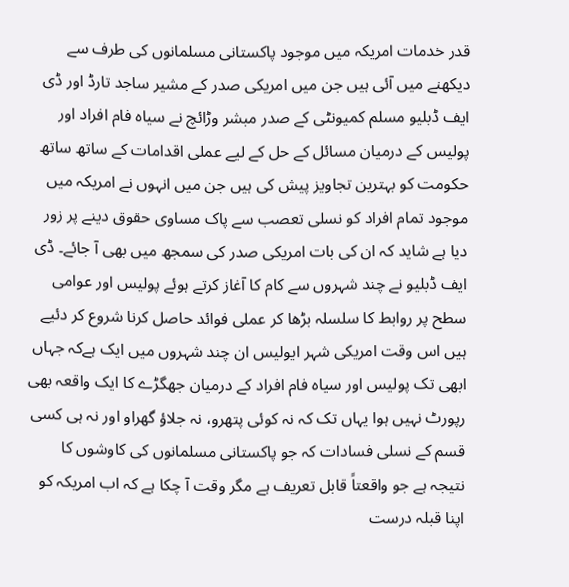قدر خدمات امریکہ میں موجود پاکستانی مسلمانوں کی طرف سے دیکھنے میں آئی ہیں جن میں امریکی صدر کے مشیر ساجد تارڈ اور ڈی ایف ڈبلیو مسلم کمیونٹی کے صدر مبشر وڑائچ نے سیاہ فام افراد اور پولیس کے درمیان مسائل کے حل کے لیے عملی اقدامات کے ساتھ ساتھ حکومت کو بہترین تجاویز پیش کی ہیں جن میں انہوں نے امریکہ میں موجود تمام افراد کو نسلی تعصب سے پاک مساوی حقوق دینے پر زور دیا ہے شاید کہ ان کی بات امریکی صدر کی سمجھ میں بھی آ جائے۔ ڈی ایف ڈبلیو نے چند شہروں سے کام کا آغاز کرتے ہوئے پولیس اور عوامی سطح پر روابط کا سلسلہ بڑھا کر عملی فوائد حاصل کرنا شروع کر دئیے ہیں اس وقت امریکی شہر ایولیس ان چند شہروں میں ایک ہےکہ جہاں ابھی تک پولیس اور سیاہ فام افراد کے درمیان جھگڑے کا ایک واقعہ بھی رپورٹ نہیں ہوا یہاں تک کہ نہ کوئی پتھرو، نہ جلاؤ گھراو اور نہ ہی کسی قسم کے نسلی فسادات کہ جو پاکستانی مسلمانوں کی کاوشوں کا نتیجہ ہے جو واقعتاً قابل تعریف ہے مگر وقت آ چکا ہے کہ اب امریکہ کو اپنا قبلہ درست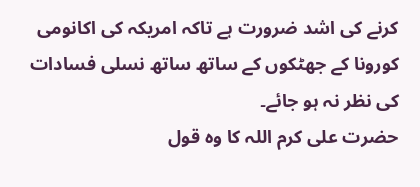کرنے کی اشد ضرورت ہے تاکہ امریکہ کی اکانومی کورونا کے جھٹکوں کے ساتھ ساتھ نسلی فسادات کی نظر نہ ہو جائے۔
حضرت علی کرم اللہ کا وہ قول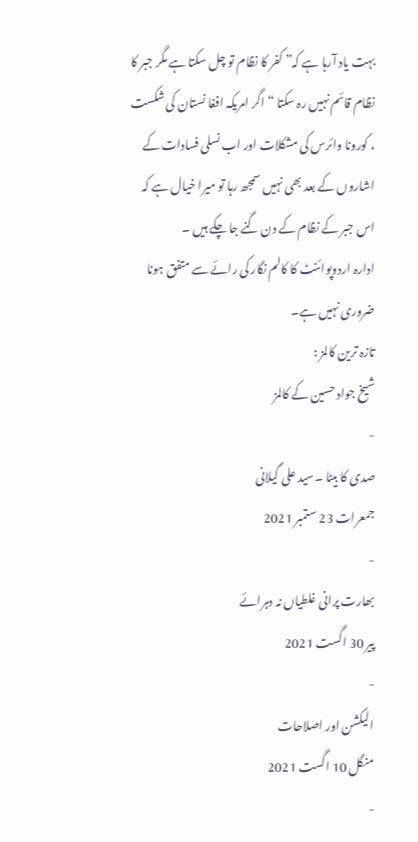بہت یاد آرہا ہے کہ” کفر کا نظام تو چل سکتا ہے مگر جبر کا نظام قائم نہیں رہ سکتا “ اگر امریکہ افغا نستان کی شکست ، کورونا وائرس کی مشکلات اور اب نسلی فسادات کے اشاروں کے بعد بھی نہیں سمجھ رہا تو میرا خیال ہے کہ اس جبر کے نظام کے دن گنے جا چکے ہیں ۔
ادارہ اردوپوائنٹ کا کالم نگار کی رائے سے متفق ہونا ضروری نہیں ہے۔
تازہ ترین کالمز :
شیخ جواد حسین کے کالمز
-
صدی کا بیٹا ۔سید علی گیلانی
جمعرات 23 ستمبر 2021
-
بھارت پرانی غلطیاں نہ دہرائے
پیر 30 اگست 2021
-
الیکشن اور اصلاحات
منگل 10 اگست 2021
-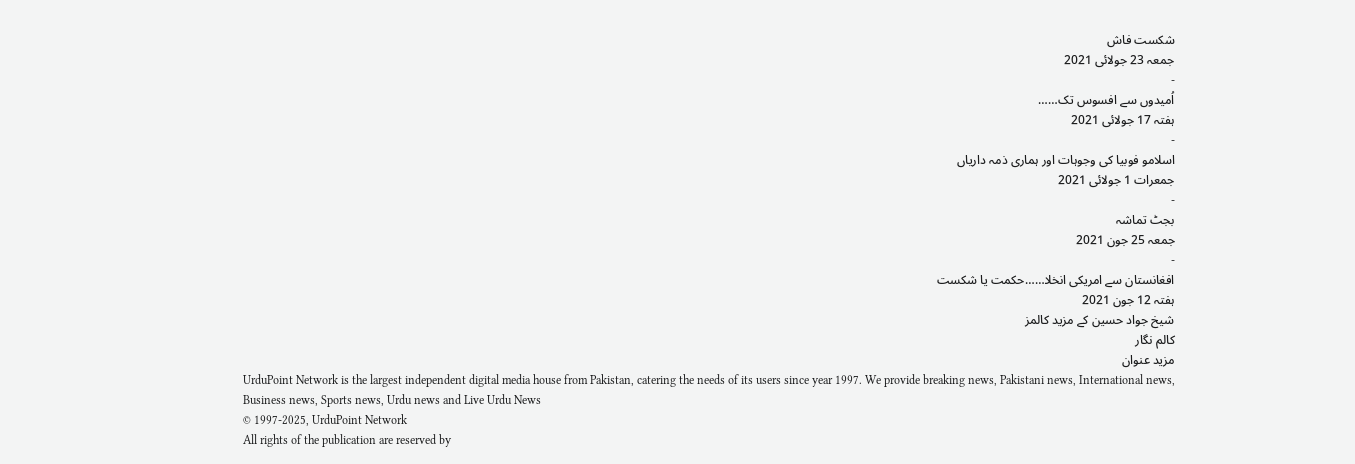شکست فاش
جمعہ 23 جولائی 2021
-
اُمیدوں سے افسوس تک……
ہفتہ 17 جولائی 2021
-
اسلامو فوبیا کی وجوہات اور ہماری ذمہ داریاں
جمعرات 1 جولائی 2021
-
بجٹ تماشہ
جمعہ 25 جون 2021
-
افغانستان سے امریکی انخلا……حکمت یا شکست
ہفتہ 12 جون 2021
شیخ جواد حسین کے مزید کالمز
کالم نگار
مزید عنوان
UrduPoint Network is the largest independent digital media house from Pakistan, catering the needs of its users since year 1997. We provide breaking news, Pakistani news, International news, Business news, Sports news, Urdu news and Live Urdu News
© 1997-2025, UrduPoint Network
All rights of the publication are reserved by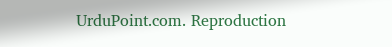UrduPoint.com. Reproduction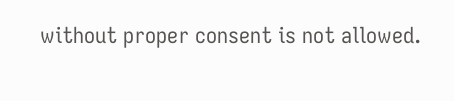without proper consent is not allowed.